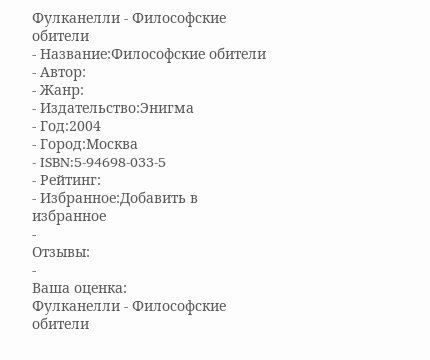Фулканелли - Философские обители
- Название:Философские обители
- Автор:
- Жанр:
- Издательство:Энигма
- Год:2004
- Город:Москва
- ISBN:5-94698-033-5
- Рейтинг:
- Избранное:Добавить в избранное
-
Отзывы:
-
Ваша оценка:
Фулканелли - Философские обители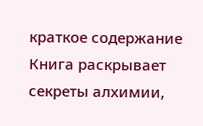краткое содержание
Книга раскрывает секреты алхимии,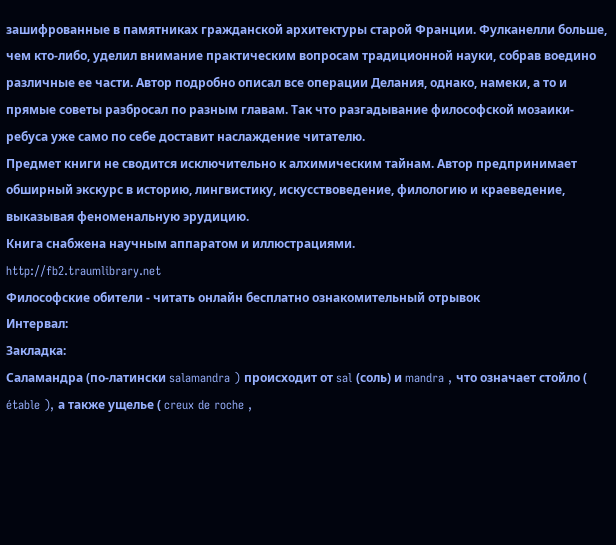зашифрованные в памятниках гражданской архитектуры старой Франции. Фулканелли больше, чем кто-либо, уделил внимание практическим вопросам традиционной науки, собрав воедино различные ее части. Автор подробно описал все операции Делания, однако, намеки, а то и прямые советы разбросал по разным главам. Так что разгадывание философской мозаики-ребуса уже само по себе доставит наслаждение читателю.
Предмет книги не сводится исключительно к алхимическим тайнам. Автор предпринимает обширный экскурс в историю, лингвистику, искусствоведение, филологию и краеведение, выказывая феноменальную эрудицию.
Книга снабжена научным аппаратом и иллюстрациями.
http://fb2.traumlibrary.net
Философские обители - читать онлайн бесплатно ознакомительный отрывок
Интервал:
Закладка:
Саламандра (по-латински salamandra ) происходит от sal (соль) и mandra , что означает стойло ( étable ), а также ущелье ( creux de roche ,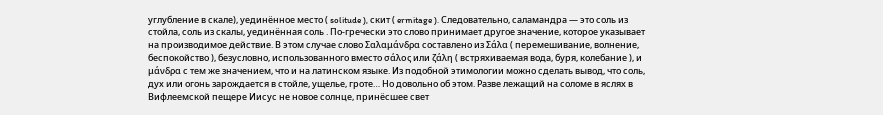углубление в скале), уединённое место ( solitude ), скит ( ermitage ). Следовательно, саламандра — это соль из стойла, соль из скалы, уединённая соль . По-гречески это слово принимает другое значение, которое указывает на производимое действие. В этом случае слово Σαλαμάνδρα составлено из Σάλα ( перемешивание, волнение, беспокойство ), безусловно, использованного вместо σάλος или ζάλη ( встряхиваемая вода, буря, колебание ), и μάνδρα с тем же значением, что и на латинском языке. Из подобной этимологии можно сделать вывод, что соль, дух или огонь зарождается в стойле, ущелье, гроте… Но довольно об этом. Разве лежащий на соломе в яслях в Вифлеемской пещере Иисус не новое солнце, принёсшее свет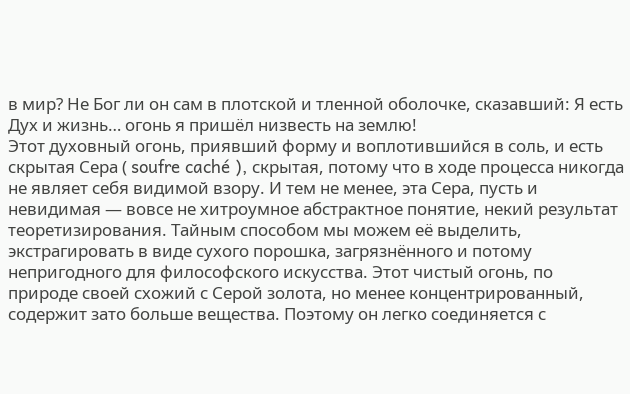в мир? Не Бог ли он сам в плотской и тленной оболочке, сказавший: Я есть Дух и жизнь… огонь я пришёл низвесть на землю!
Этот духовный огонь, приявший форму и воплотившийся в соль, и есть скрытая Сера ( soufre caché ), скрытая, потому что в ходе процесса никогда не являет себя видимой взору. И тем не менее, эта Сера, пусть и невидимая — вовсе не хитроумное абстрактное понятие, некий результат теоретизирования. Тайным способом мы можем её выделить, экстрагировать в виде сухого порошка, загрязнённого и потому непригодного для философского искусства. Этот чистый огонь, по природе своей схожий с Серой золота, но менее концентрированный, содержит зато больше вещества. Поэтому он легко соединяется с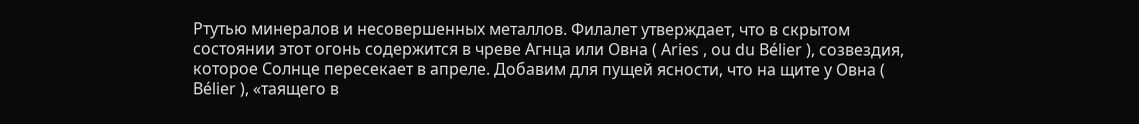Ртутью минералов и несовершенных металлов. Филалет утверждает, что в скрытом состоянии этот огонь содержится в чреве Агнца или Овна ( Aries , ou du Bélier ), созвездия, которое Солнце пересекает в апреле. Добавим для пущей ясности, что на щите у Овна ( Bélier ), «таящего в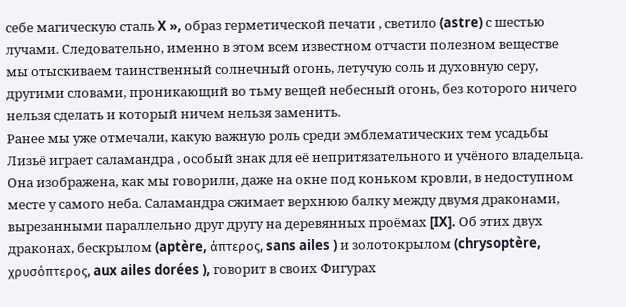себе магическую сталь X », образ герметической печати , светило (astre) с шестью лучами. Следовательно, именно в этом всем известном отчасти полезном веществе мы отыскиваем таинственный солнечный огонь, летучую соль и духовную серу, другими словами, проникающий во тьму вещей небесный огонь, без которого ничего нельзя сделать и который ничем нельзя заменить.
Ранее мы уже отмечали, какую важную роль среди эмблематических тем усадьбы Лизьё играет саламандра , особый знак для её непритязательного и учёного владельца. Она изображена, как мы говорили, даже на окне под коньком кровли, в недоступном месте у самого неба. Саламандра сжимает верхнюю балку между двумя драконами, вырезанными параллельно друг другу на деревянных проёмах [IX]. Об этих двух драконах, бескрылом (aptère, άπτερος, sans ailes ) и золотокрылом (chrysoptère, χρυσόπτερος, aux ailes dorées ), говорит в своих Фигурах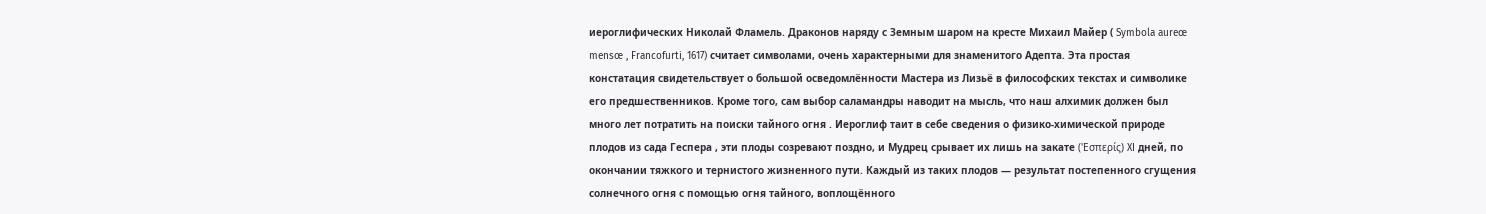иероглифических Николай Фламель. Драконов наряду с Земным шаром на кресте Михаил Майер ( Symbola aureœ mensœ , Francofurti, 1617) считает символами, очень характерными для знаменитого Адепта. Эта простая констатация свидетельствует о большой осведомлённости Мастера из Лизьё в философских текстах и символике его предшественников. Кроме того, сам выбор саламандры наводит на мысль, что наш алхимик должен был много лет потратить на поиски тайного огня . Иероглиф таит в себе сведения о физико-химической природе плодов из сада Геспера , эти плоды созревают поздно, и Мудрец срывает их лишь на закате ('Εσπερίς) XI дней, по окончании тяжкого и тернистого жизненного пути. Каждый из таких плодов — результат постепенного сгущения солнечного огня с помощью огня тайного, воплощённого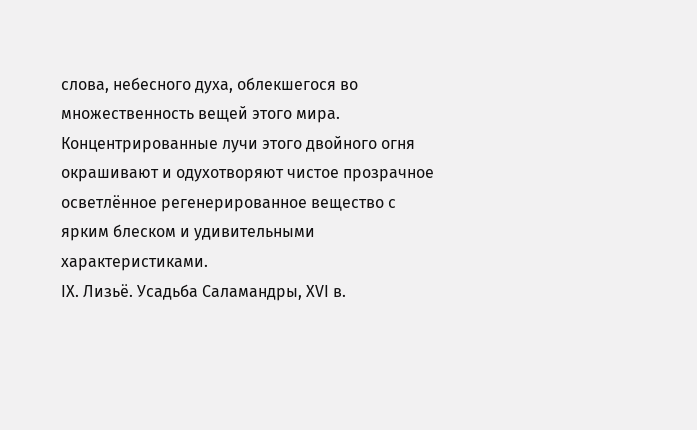слова, небесного духа, облекшегося во множественность вещей этого мира. Концентрированные лучи этого двойного огня окрашивают и одухотворяют чистое прозрачное осветлённое регенерированное вещество с ярким блеском и удивительными характеристиками.
IX. Лизьё. Усадьба Саламандры, XVI в.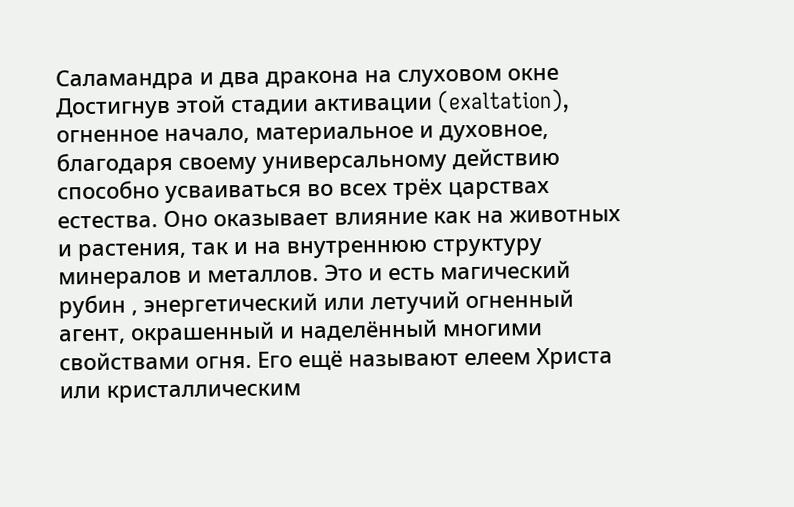Саламандра и два дракона на слуховом окне
Достигнув этой стадии активации (exaltation), огненное начало, материальное и духовное, благодаря своему универсальному действию способно усваиваться во всех трёх царствах естества. Оно оказывает влияние как на животных и растения, так и на внутреннюю структуру минералов и металлов. Это и есть магический рубин , энергетический или летучий огненный агент, окрашенный и наделённый многими свойствами огня. Его ещё называют елеем Христа или кристаллическим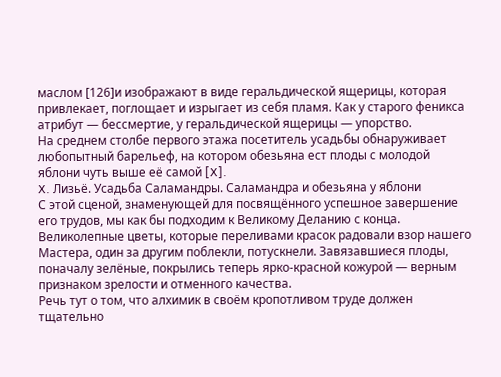маслом [126]и изображают в виде геральдической ящерицы, которая привлекает, поглощает и изрыгает из себя пламя. Как у старого феникса атрибут — бессмертие, у геральдической ящерицы — упорство.
На среднем столбе первого этажа посетитель усадьбы обнаруживает любопытный барельеф, на котором обезьяна ест плоды с молодой яблони чуть выше её самой [X].
X. Лизьё. Усадьба Саламандры. Саламандра и обезьяна у яблони
С этой сценой, знаменующей для посвящённого успешное завершение его трудов, мы как бы подходим к Великому Деланию с конца. Великолепные цветы, которые переливами красок радовали взор нашего Мастера, один за другим поблекли, потускнели. Завязавшиеся плоды, поначалу зелёные, покрылись теперь ярко-красной кожурой — верным признаком зрелости и отменного качества.
Речь тут о том, что алхимик в своём кропотливом труде должен тщательно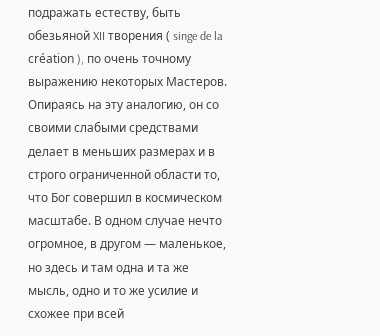подражать естеству, быть обезьяной XII творения ( singe de la création ), по очень точному выражению некоторых Мастеров. Опираясь на эту аналогию, он со своими слабыми средствами делает в меньших размерах и в строго ограниченной области то, что Бог совершил в космическом масштабе. В одном случае нечто огромное, в другом — маленькое, но здесь и там одна и та же мысль, одно и то же усилие и схожее при всей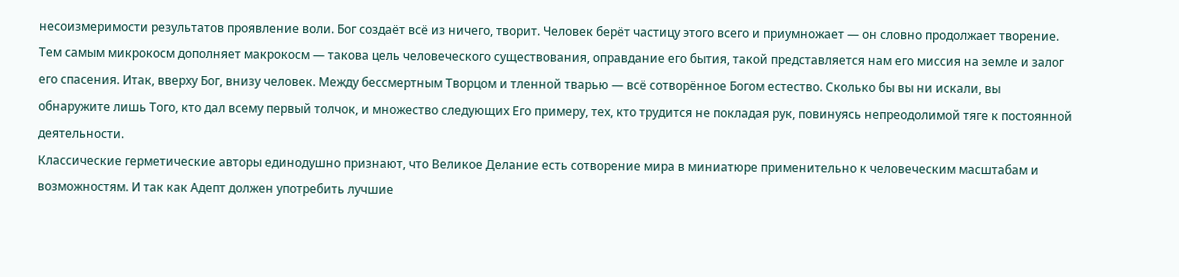несоизмеримости результатов проявление воли. Бог создаёт всё из ничего, творит. Человек берёт частицу этого всего и приумножает — он словно продолжает творение. Тем самым микрокосм дополняет макрокосм — такова цель человеческого существования, оправдание его бытия, такой представляется нам его миссия на земле и залог его спасения. Итак, вверху Бог, внизу человек. Между бессмертным Творцом и тленной тварью — всё сотворённое Богом естество. Сколько бы вы ни искали, вы обнаружите лишь Того, кто дал всему первый толчок, и множество следующих Его примеру, тех, кто трудится не покладая рук, повинуясь непреодолимой тяге к постоянной деятельности.
Классические герметические авторы единодушно признают, что Великое Делание есть сотворение мира в миниатюре применительно к человеческим масштабам и возможностям. И так как Адепт должен употребить лучшие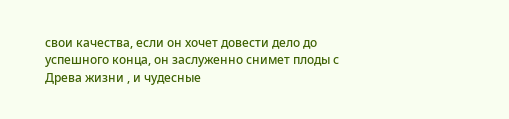свои качества, если он хочет довести дело до успешного конца, он заслуженно снимет плоды с Древа жизни , и чудесные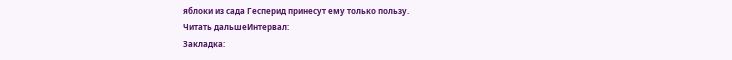яблоки из сада Гесперид принесут ему только пользу.
Читать дальшеИнтервал:
Закладка: